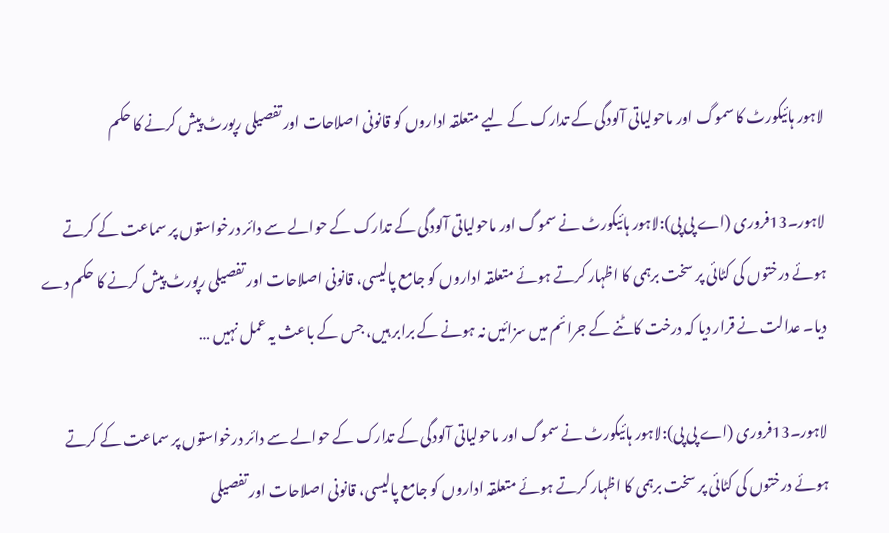لاہور ہائیکورٹ کا سموگ اور ماحولیاتی آلودگی کے تدارک کے لیے متعلقہ اداروں کو قانونی اصلاحات اور تفصیلی رپورٹ پیش کرنے کا حکم

لاہور۔13فروری (اے پی پی):لاہور ہائیکورٹ نے سموگ اور ماحولیاتی آلودگی کے تدارک کے حوالے سے دائر درخواستوں پر سماعت کے کرتے ہوئے درختوں کی کٹائی پر سخت برہمی کا اظہار کرتے ہوئے متعلقہ اداروں کو جامع پالیسی، قانونی اصلاحات اور تفصیلی رپورٹ پیش کرنے کا حکم دے دیا۔ عدالت نے قرار دیا کہ درخت کاٹنے کے جرائم میں سزائیں نہ ہونے کے برابر ہیں، جس کے باعث یہ عمل نہیں …

لاہور۔13فروری (اے پی پی):لاہور ہائیکورٹ نے سموگ اور ماحولیاتی آلودگی کے تدارک کے حوالے سے دائر درخواستوں پر سماعت کے کرتے ہوئے درختوں کی کٹائی پر سخت برہمی کا اظہار کرتے ہوئے متعلقہ اداروں کو جامع پالیسی، قانونی اصلاحات اور تفصیلی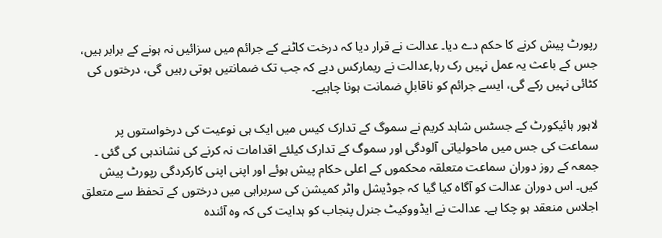رپورٹ پیش کرنے کا حکم دے دیا۔ عدالت نے قرار دیا کہ درخت کاٹنے کے جرائم میں سزائیں نہ ہونے کے برابر ہیں، جس کے باعث یہ عمل نہیں رک رہا,عدالت نے ریمارکس دیے کہ جب تک ضمانتیں ہوتی رہیں گی، درختوں کی کٹائی نہیں رکے گی، ایسے جرائم کو ناقابلِ ضمانت ہونا چاہیے۔

لاہور ہائیکورٹ کے جسٹس شاہد کریم نے سموگ کے تدارک کیس میں ایک ہی نوعیت کی درخواستوں پر سماعت کی جس میں ماحولیاتی آلودگی اور سموگ کے تدارک کیلئے اقدامات نہ کرنے کی نشاندہی کی گئی ۔ جمعہ کے روز دوران سماعت متعلقہ محکموں کے اعلی حکام پیش ہوئے اور اپنی اپنی کارکردگی رپورٹ پیش کیں۔ اس دوران عدالت کو آگاہ کیا گیا کہ جوڈیشل واٹر کمیشن کی سربراہی میں درختوں کے تحفظ سے متعلق اجلاس منعقد ہو چکا ہے۔ عدالت نے ایڈووکیٹ جنرل پنجاب کو ہدایت کی کہ وہ آئندہ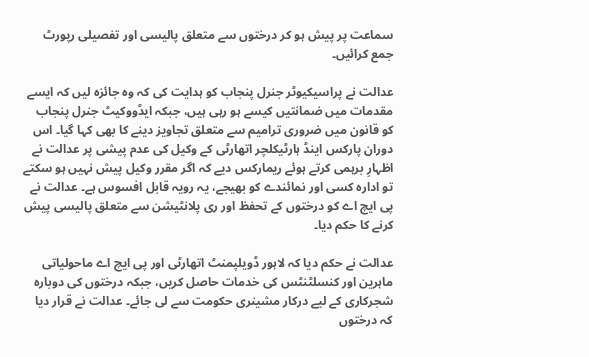سماعت پر پیش ہو کر درختوں سے متعلق پالیسی اور تفصیلی رپورٹ جمع کرائیں۔

عدالت نے پراسیکیوٹر جنرل پنجاب کو ہدایت کی کہ وہ جائزہ لیں کہ ایسے مقدمات میں ضمانتیں کیسے ہو رہی ہیں، جبکہ ایڈووکیٹ جنرل پنجاب کو قانون میں ضروری ترامیم سے متعلق تجاویز دینے کا بھی کہا گیا۔ اس دوران پارکس اینڈ ہارٹیکلچر اتھارٹی کے وکیل کی عدم پیشی پر عدالت نے اظہارِ برہمی کرتے ہوئے ریمارکس دیے کہ اگر مقرر وکیل پیش نہیں ہو سکتے تو ادارہ کسی اور نمائندے کو بھیجے، یہ رویہ قابل افسوس ہے۔ عدالت نے پی ایچ اے کو درختوں کے تحفظ اور ری پلانٹیشن سے متعلق پالیسی پیش کرنے کا حکم دیا۔

عدالت نے حکم دیا کہ لاہور ڈویلپمنٹ اتھارٹی اور پی ایچ اے ماحولیاتی ماہرین اور کنسلٹنٹس کی خدمات حاصل کریں، جبکہ درختوں کی دوبارہ شجرکاری کے لیے درکار مشینری حکومت سے لی جائے۔ عدالت نے قرار دیا کہ درختوں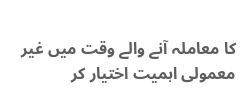کا معاملہ آنے والے وقت میں غیر معمولی اہمیت اختیار کر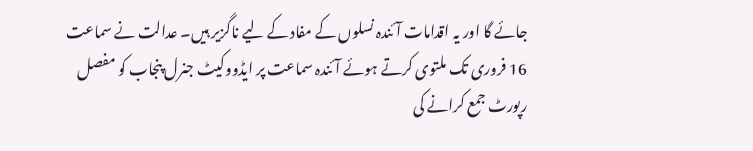جائے گا اور یہ اقدامات آئندہ نسلوں کے مفاد کے لیے ناگزیر ہیں۔ عدالت نے سماعت 16 فروری تک ملتوی کرتے ہوئے آئندہ سماعت پر ایڈووکیٹ جنرل پنجاب کو مفصل رپورٹ جمع کرانے کی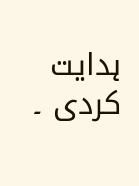ہدایت کردی ۔